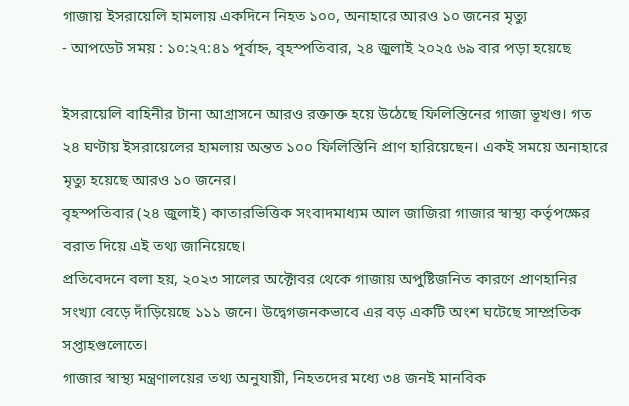গাজায় ইসরায়েলি হামলায় একদিনে নিহত ১০০, অনাহারে আরও ১০ জনের মৃত্যু
- আপডেট সময় : ১০:২৭:৪১ পূর্বাহ্ন, বৃহস্পতিবার, ২৪ জুলাই ২০২৫ ৬৯ বার পড়া হয়েছে

ইসরায়েলি বাহিনীর টানা আগ্রাসনে আরও রক্তাক্ত হয়ে উঠেছে ফিলিস্তিনের গাজা ভূখণ্ড। গত ২৪ ঘণ্টায় ইসরায়েলের হামলায় অন্তত ১০০ ফিলিস্তিনি প্রাণ হারিয়েছেন। একই সময়ে অনাহারে মৃত্যু হয়েছে আরও ১০ জনের।
বৃহস্পতিবার (২৪ জুলাই) কাতারভিত্তিক সংবাদমাধ্যম আল জাজিরা গাজার স্বাস্থ্য কর্তৃপক্ষের বরাত দিয়ে এই তথ্য জানিয়েছে।
প্রতিবেদনে বলা হয়, ২০২৩ সালের অক্টোবর থেকে গাজায় অপুষ্টিজনিত কারণে প্রাণহানির সংখ্যা বেড়ে দাঁড়িয়েছে ১১১ জনে। উদ্বেগজনকভাবে এর বড় একটি অংশ ঘটেছে সাম্প্রতিক সপ্তাহগুলোতে।
গাজার স্বাস্থ্য মন্ত্রণালয়ের তথ্য অনুযায়ী, নিহতদের মধ্যে ৩৪ জনই মানবিক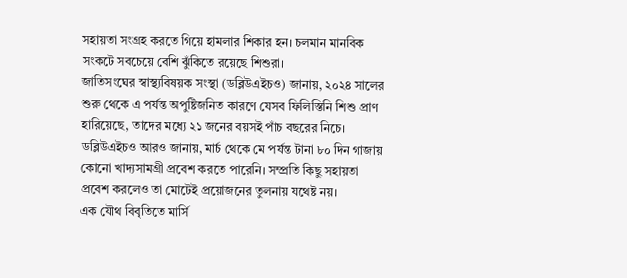সহায়তা সংগ্রহ করতে গিয়ে হামলার শিকার হন। চলমান মানবিক সংকটে সবচেয়ে বেশি ঝুঁকিতে রয়েছে শিশুরা।
জাতিসংঘের স্বাস্থ্যবিষয়ক সংস্থা (ডব্লিউএইচও) জানায়, ২০২৪ সালের শুরু থেকে এ পর্যন্ত অপুষ্টিজনিত কারণে যেসব ফিলিস্তিনি শিশু প্রাণ হারিয়েছে, তাদের মধ্যে ২১ জনের বয়সই পাঁচ বছরের নিচে।
ডব্লিউএইচও আরও জানায়, মার্চ থেকে মে পর্যন্ত টানা ৮০ দিন গাজায় কোনো খাদ্যসামগ্রী প্রবেশ করতে পারেনি। সম্প্রতি কিছু সহায়তা প্রবেশ করলেও তা মোটেই প্রয়োজনের তুলনায় যথেষ্ট নয়।
এক যৌথ বিবৃতিতে মার্সি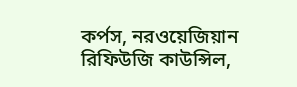কর্পস, নরওয়েজিয়ান রিফিউজি কাউন্সিল,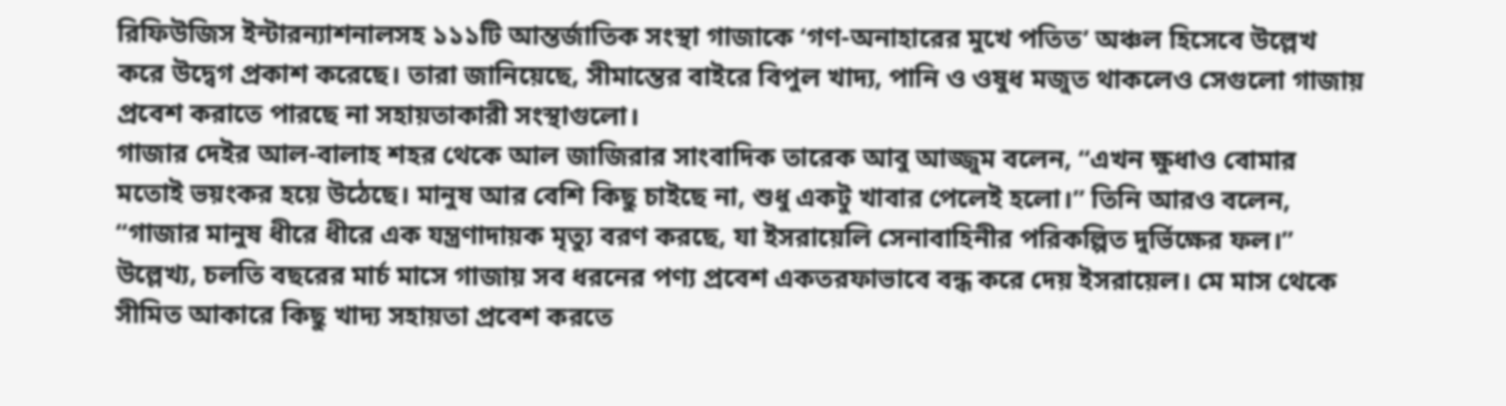রিফিউজিস ইন্টারন্যাশনালসহ ১১১টি আন্তর্জাতিক সংস্থা গাজাকে ‘গণ-অনাহারের মুখে পতিত’ অঞ্চল হিসেবে উল্লেখ করে উদ্বেগ প্রকাশ করেছে। তারা জানিয়েছে, সীমান্তের বাইরে বিপুল খাদ্য, পানি ও ওষুধ মজুত থাকলেও সেগুলো গাজায় প্রবেশ করাতে পারছে না সহায়তাকারী সংস্থাগুলো।
গাজার দেইর আল-বালাহ শহর থেকে আল জাজিরার সাংবাদিক তারেক আবু আজ্জুম বলেন, “এখন ক্ষুধাও বোমার মতোই ভয়ংকর হয়ে উঠেছে। মানুষ আর বেশি কিছু চাইছে না, শুধু একটু খাবার পেলেই হলো।” তিনি আরও বলেন, “গাজার মানুষ ধীরে ধীরে এক যন্ত্রণাদায়ক মৃত্যু বরণ করছে, যা ইসরায়েলি সেনাবাহিনীর পরিকল্পিত দুর্ভিক্ষের ফল।”
উল্লেখ্য, চলতি বছরের মার্চ মাসে গাজায় সব ধরনের পণ্য প্রবেশ একতরফাভাবে বন্ধ করে দেয় ইসরায়েল। মে মাস থেকে সীমিত আকারে কিছু খাদ্য সহায়তা প্রবেশ করতে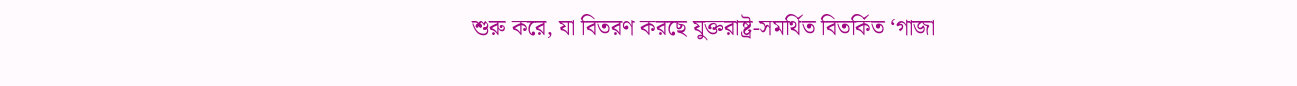শুরু করে, যা বিতরণ করছে যুক্তরাষ্ট্র-সমর্থিত বিতর্কিত ‘গাজা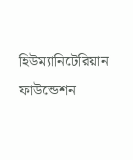হিউম্যানিটেরিয়ান ফাউন্ডেশন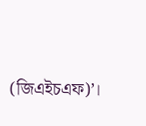(জিএইচএফ)’।